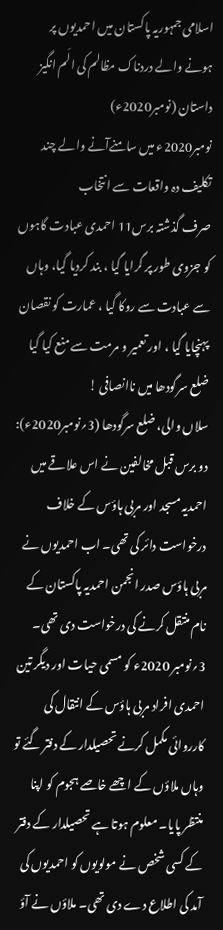اسلامی جمہوریہ پاکستان میں احمدیوں پر ہونے والے دردناک مظالم کی الَم انگیز داستان (نومبر2020ء)
نومبر2020ء میں سامنےآنے والے چند تکلیف دہ واقعات سے انتخاب
صرف گذشتہ برس11 احمدی عبادت گاہوں کو جزوی طور پر گرایا گیا ، بند کردیا گیا، وہاں سے عبادت سے روکا گیا ، عمارت کو نقصان پہنچایا گیا ، اور تعمیر و مرمت سے منع کیا گیا
ضلع سرگودھا میں ناانصافی !
سلاں والی، ضلع سرگودھا (3؍نومبر2020ء): دو برس قبل مخالفین نے اس علاقے میں احمدیہ مسجد اور مربی ہاؤس کے خلاف درخواست دائر کی تھی۔ اب احمدیوں نے مربی ہاؤس صدر انجمن احمدیہ پاکستان کے نام منتقل کرنے کی درخواست دی تھی۔
3؍نومبر 2020ء کو مسمی حیات اور دیگر تین احمدی افراد مربی ہاؤس کے انتقال کی کارروائی مکمل کرنے تحصیلدار کے دفتر گئے تو وہاں ملاؤں کے اچھے خاصے ہجوم کو اپنا منتظر پایا۔ معلوم ہوتا ہے تحصیلدار کے دفتر کے کسی شخص نے مولویوں کو احمدیوں کی آمد کی اطلاع دے دی تھی۔ ملاؤں نے آؤ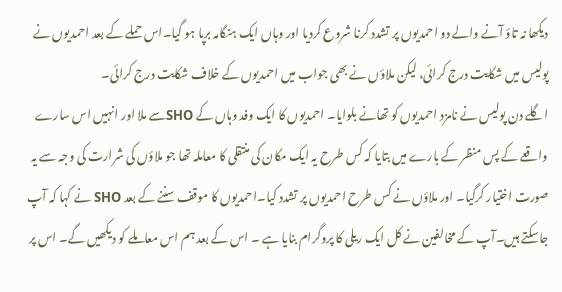دیکھا نہ تاؤ آنے والے دو احمدیوں پر تشدد کرنا شروع کردیا اور وہاں ایک ہنگامہ برپا ہو گیا۔اس حملے کے بعد احمدیوں نے پولیس میں شکایت درج کرائی، لیکن ملاؤں نے بھی جواب میں احمدیوں کے خلاف شکایت درج کرائی۔
اگلے دن پولیس نے نامزد احمدیوں کو تھانے بلوایا۔ احمدیوں کا ایک وفد وہاں کے SHOسے ملا اور انہیں اس سارے واقعے کے پس منظر کے بارے میں بتایا کہ کس طرح یہ ایک مکان کی منتقلی کا معاملہ تھا جو ملاؤں کی شرارت کی وجہ سے یہ صورت اختیار کرگیا۔ اور ملاؤں نے کس طرح احمدیوں پر تشدد کیا۔احمدیوں کا موقف سننے کے بعد SHO نے کہا کہ آپ جاسکتے ہیں۔آپ کے مخالفین نے کل ایک ریلی کا پروگرام بنایا ہے ۔ اس کے بعد ہم اس معاملے کو دیکھیں گے۔ اس پر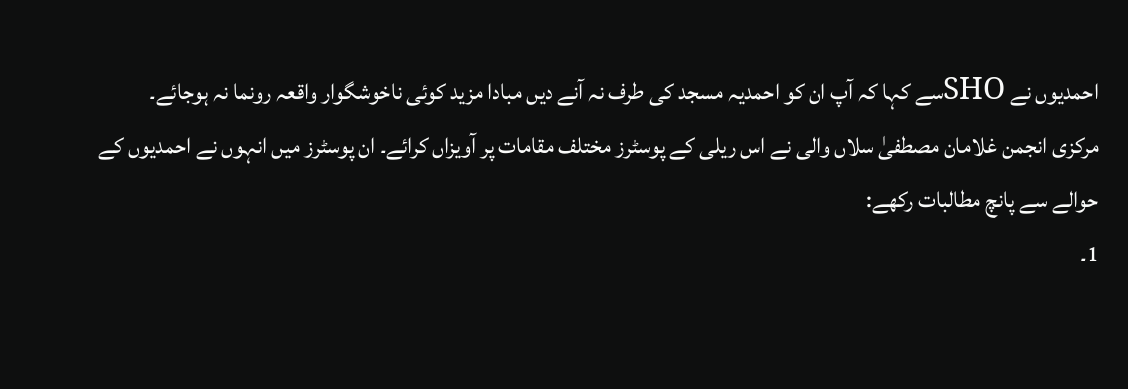احمدیوں نے SHOسے کہا کہ آپ ان کو احمدیہ مسجد کی طرف نہ آنے دیں مبادا مزید کوئی ناخوشگوار واقعہ رونما نہ ہوجائے۔
مرکزی انجمن غلامان مصطفیٰ سلاں والی نے اس ریلی کے پوسٹرز مختلف مقامات پر آویزاں کرائے۔ ان پوسٹرز میں انہوں نے احمدیوں کے حوالے سے پانچ مطالبات رکھے:
1۔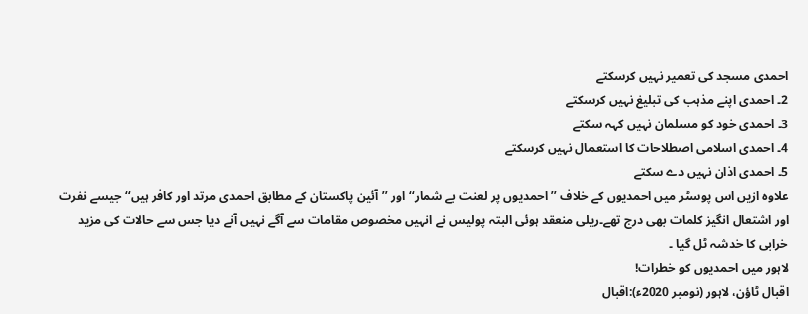احمدی مسجد کی تعمیر نہیں کرسکتے
2۔ احمدی اپنے مذہب کی تبلیغ نہیں کرسکتے
3۔ احمدی خود کو مسلمان نہیں کہہ سکتے
4۔ احمدی اسلامی اصطلاحات کا استعمال نہیں کرسکتے
5۔ احمدی اذان نہیں دے سکتے
علاوہ ازیں اس پوسٹر میں احمدیوں کے خلاف ’’احمدیوں پر لعنت بے شمار‘‘ اور ’’آئین پاکستان کے مطابق احمدی مرتد اور کافر ہیں‘‘ جیسے نفرت اور اشتعال انگیز کلمات بھی درج تھے۔ریلی منعقد ہوئی البتہ پولیس نے انہیں مخصوص مقامات سے آگے نہیں آنے دیا جس سے حالات کی مزید خرابی کا خدشہ ٹل گیا ۔
لاہور میں احمدیوں کو خطرات!
اقبال ٹاؤن، لاہور (نومبر 2020ء):اقبال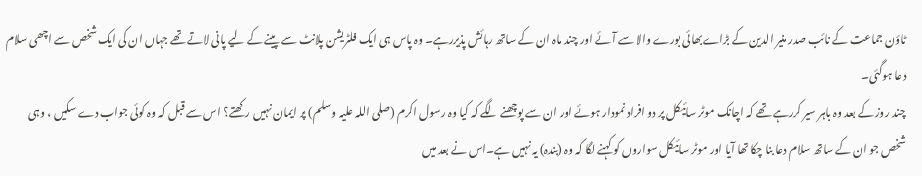ٹاؤن جماعت کے نائب صدر منیر الدین کے بڑاےبھائی بورے والا سے آئے اور چند ماہ ان کے ساتھ رہائش پذیررہے۔ وہ پاس ہی ایک فلٹریشن پلانٹ سے پینے کے لیے پانی لاتے تھے جہاں ان کی ایک شخص سے اچھی سلام دعا ہوگئی۔
چند روز کے بعد وہ باہر سیر کررہے تھے کہ اچانک موٹر سائیکل پر دو افراد نمودار ہوئے اور ان سے پوچھنے لگے کہ کیا وہ رسول اکرم (صلی اللہ علیہ وسلم) پر ایمان نہیں رکھتے؟ اس سے قبل کہ وہ کوئی جواب دے سکیں ، وہی شخص جو ان کے ساتھ سلام دعا بنا چکا تھا آیا اور موٹر سائیکل سواروں کو کہنے لگا کہ وہ (بندہ) یہ نہیں ہے۔اس نے بعد میں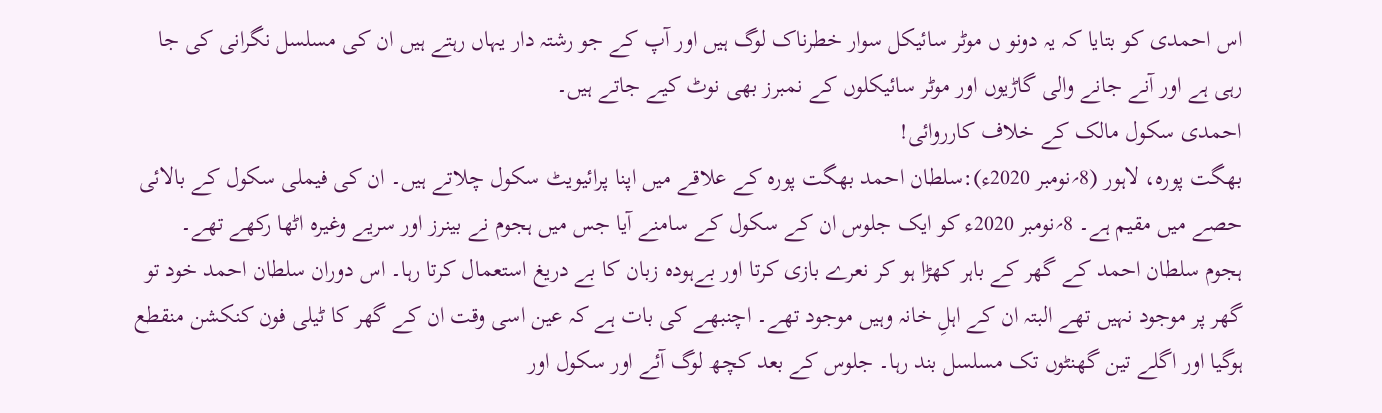اس احمدی کو بتایا کہ یہ دونو ں موٹر سائیکل سوار خطرناک لوگ ہیں اور آپ کے جو رشتہ دار یہاں رہتے ہیں ان کی مسلسل نگرانی کی جا رہی ہے اور آنے جانے والی گاڑیوں اور موٹر سائیکلوں کے نمبرز بھی نوٹ کیے جاتے ہیں۔
احمدی سکول مالک کے خلاف کارروائی!
بھگت پورہ، لاہور (8؍نومبر 2020ء):سلطان احمد بھگت پورہ کے علاقے میں اپنا پرائیویٹ سکول چلاتے ہیں۔ ان کی فیملی سکول کے بالائی حصے میں مقیم ہے۔ 8؍نومبر 2020ء کو ایک جلوس ان کے سکول کے سامنے آیا جس میں ہجوم نے بینرز اور سریے وغیرہ اٹھا رکھے تھے۔
ہجوم سلطان احمد کے گھر کے باہر کھڑا ہو کر نعرے بازی کرتا اور بےہودہ زبان کا بے دریغ استعمال کرتا رہا۔ اس دوران سلطان احمد خود تو گھر پر موجود نہیں تھے البتہ ان کے اہلِ خانہ وہیں موجود تھے۔ اچنبھے کی بات ہے کہ عین اسی وقت ان کے گھر کا ٹیلی فون کنکشن منقطع ہوگیا اور اگلے تین گھنٹوں تک مسلسل بند رہا۔ جلوس کے بعد کچھ لوگ آئے اور سکول اور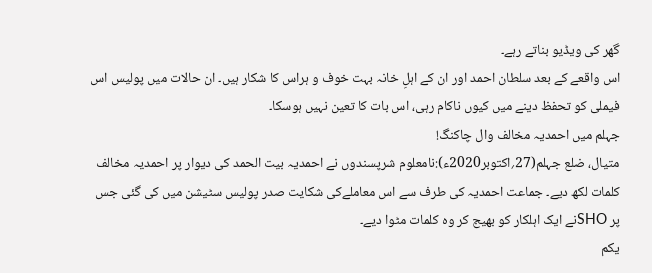گھر کی ویڈیو بناتے رہے۔
اس واقعے کے بعد سلطان احمد اور ان کے اہلِ خانہ بہت خوف و ہراس کا شکار ہیں۔ ان حالات میں پولیس اس فیملی کو تحفظ دینے میں کیوں ناکام رہی، اس بات کا تعین نہیں ہوسکا۔
جہلم میں احمدیہ مخالف وال چاکنگ!
متیال، ضلع جہلم(27؍اکتوبر2020ء):نامعلوم شرپسندوں نے احمدیہ بیت الحمد کی دیوار پر احمدیہ مخالف کلمات لکھ دیے۔ جماعت احمدیہ کی طرف سے اس معاملےکی شکایت صدر پولیس سٹیشن میں کی گئی جس پر SHOنے ایک اہلکار کو بھیج کر وہ کلمات مٹوا دیے۔
یکم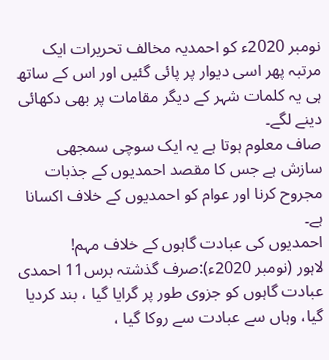نومبر 2020ء کو احمدیہ مخالف تحریرات ایک مرتبہ پھر اسی دیوار پر پائی گئیں اور اس کے ساتھ ہی یہ کلمات شہر کے دیگر مقامات پر بھی دکھائی دینے لگے۔
صاف معلوم ہوتا ہے یہ ایک سوچی سمجھی سازش ہے جس کا مقصد احمدیوں کے جذبات مجروح کرنا اور عوام کو احمدیوں کے خلاف اکسانا ہے۔
احمدیوں کی عبادت گاہوں کے خلاف مہم!
لاہور (نومبر 2020ء):صرف گذشتہ برس11 احمدی عبادت گاہوں کو جزوی طور پر گرایا گیا ، بند کردیا گیا، وہاں سے عبادت سے روکا گیا ،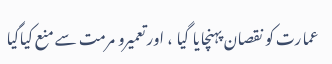عمارت کو نقصان پہنچایا گیا ، اور تعمیرو مرمت سے منع کیاگیا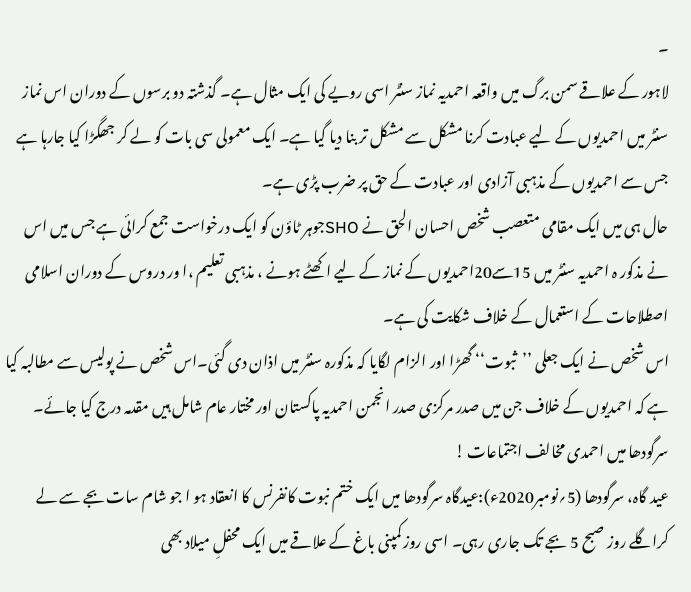۔
لاہور کے علاقے سمن برگ میں واقعہ احمدیہ نماز سنٹر اسی رویے کی ایک مثال ہے۔ گذشتہ دو برسوں کے دوران اس نماز سنٹر میں احمدیوں کے لیے عبادت کرنا مشکل سے مشکل تر بنا دیا گیا ہے۔ ایک معمولی سی بات کو لے کر جھگڑا کیا جارہا ہے جس سے احمدیوں کے مذہبی آزادی اور عبادت کے حق پر ضرب پڑی ہے۔
حال ہی میں ایک مقامی متعصب شخص احسان الحق نے SHOجوہر ٹاؤن کو ایک درخواست جمع کرائی ہے جس میں اس نے مذکور ہ احمدیہ سنٹر میں 15سے20احمدیوں کے نماز کے لیے اکھٹے ہونے ، مذہبی تعلیم ،ا ور دروس کے دوران اسلامی اصطلاحات کے استعمال کے خلاف شکایت کی ہے۔
اس شخص نے ایک جعلی ’’ثبوت‘‘ گھڑا اور الزام لگایا کہ مذکورہ سنٹر میں اذان دی گئی۔اس شخص نے پولیس سے مطالبہ کیا ہے کہ احمدیوں کے خلاف جن میں صدر مرکزی صدر انجمن احمدیہ پاکستان اور مختار عام شامل ہیں مقدمہ درج کیا جائے۔
سرگودھا میں احمدی مخالف اجتماعات !
عید گاہ، سرگودھا (5؍نومبر2020ء):عیدگاہ سرگودھا میں ایک ختم نبوت کانفرنس کا انعقاد ہو ا جو شام سات بجے سے لے کراگلے روز صبح 5 بجے تک جاری رہی۔ اسی روز کمپنی باغ کے علاقے میں ایک محفلِ میلاد بھی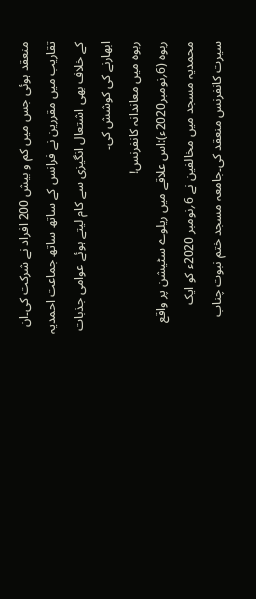منعقد ہوئی جس میں کم و بیش 200 افراد نے شرکت کی۔ان تقاریب میں مقررین نے فرانس کے ساتھ ساتھ جماعت احمدیہ کے خلاف بھی اشتعال انگیزی سے کام لیتے ہوئے عوامی جذبات ابھارنے کی کوشش کی۔
ربوہ میں معاندانہ کانفرنس!
ربوہ (6؍نومبر2020ء):اس علاقے میں ریلوے سٹیشن پر واقع محمدیہ مسجد میں مخالفین نے 6؍نومبر 2020ء کو ایک سیرت کانفرنس منعقد کی۔جامعہ مسجد ختم نبوت چناب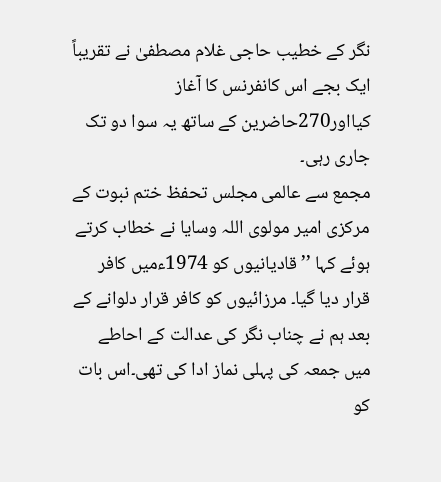نگر کے خطیب حاجی غلام مصطفیٰ نے تقریباً ایک بجے اس کانفرنس کا آغاز کیااور270حاضرین کے ساتھ یہ سوا دو تک جاری رہی۔
مجمع سے عالمی مجلس تحفظ ختم نبوت کے مرکزی امیر مولوی اللہ وسایا نے خطاب کرتے ہوئے کہا ’’قادیانیوں کو 1974ءمیں کافر قرار دیا گیا۔ مرزائیوں کو کافر قرار دلوانے کے بعد ہم نے چناب نگر کی عدالت کے احاطے میں جمعہ کی پہلی نماز ادا کی تھی۔اس بات کو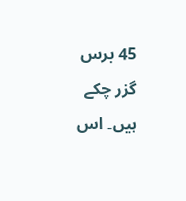45 برس گزر چکے ہیں۔ اس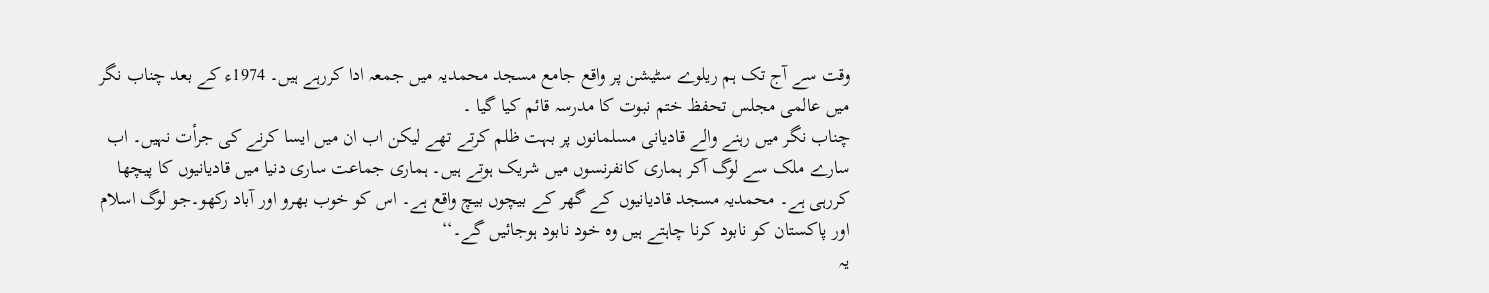وقت سے آج تک ہم ریلوے سٹیشن پر واقع جامع مسجد محمدیہ میں جمعہ ادا کررہے ہیں۔ 1974ء کے بعد چناب نگر میں عالمی مجلس تحفظ ختم نبوت کا مدرسہ قائم کیا گیا ۔
چناب نگر میں رہنے والے قادیانی مسلمانوں پر بہت ظلم کرتے تھے لیکن اب ان میں ایسا کرنے کی جرأت نہیں۔ اب سارے ملک سے لوگ آکر ہماری کانفرنسوں میں شریک ہوتے ہیں۔ ہماری جماعت ساری دنیا میں قادیانیوں کا پیچھا کررہی ہے۔ محمدیہ مسجد قادیانیوں کے گھر کے بیچوں بیچ واقع ہے۔ اس کو خوب بھرو اور آباد رکھو۔جو لوگ اسلام اور پاکستان کو نابود کرنا چاہتے ہیں وہ خود نابود ہوجائیں گے۔‘‘
یہ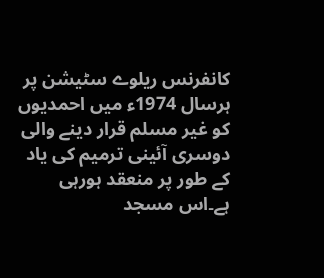کانفرنس ریلوے سٹیشن پر ہرسال 1974ء میں احمدیوں کو غیر مسلم قرار دینے والی دوسری آئینی ترمیم کی یاد کے طور پر منعقد ہورہی ہے۔اس مسجد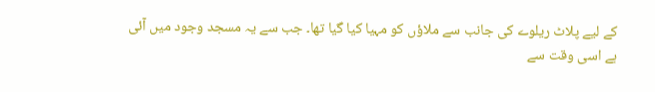کے لیے پلاٹ ریلوے کی جانب سے ملاؤں کو مہیا کیا گیا تھا۔ جب سے یہ مسجد وجود میں آئی ہے اسی وقت سے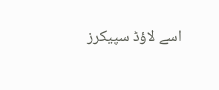اسے لاؤڈ سپیکرز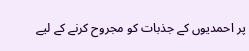پر احمدیوں کے جذبات کو مجروح کرنے کے لیے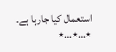استعمال کیا جارہا ہے۔
٭…٭…٭